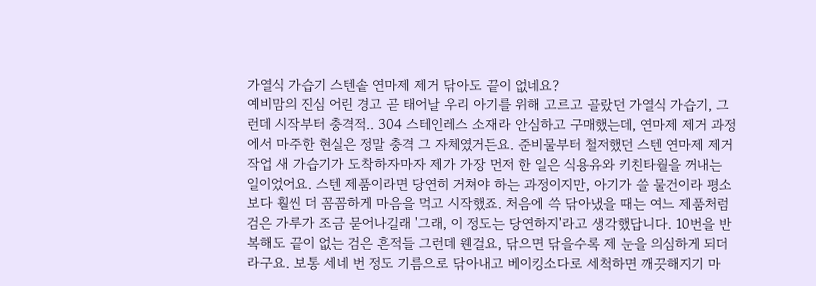가열식 가습기 스텐솥 연마제 제거 닦아도 끝이 없네요?
예비맘의 진심 어린 경고 곧 태어날 우리 아기를 위해 고르고 골랐던 가열식 가습기, 그런데 시작부터 충격적.. 304 스테인레스 소재라 안심하고 구매했는데, 연마제 제거 과정에서 마주한 현실은 정말 충격 그 자체였거든요. 준비물부터 철저했던 스텐 연마제 제거 작업 새 가습기가 도착하자마자 제가 가장 먼저 한 일은 식용유와 키친타월을 꺼내는 일이었어요. 스텐 제품이라면 당연히 거쳐야 하는 과정이지만, 아기가 쓸 물건이라 평소보다 훨씬 더 꼼꼼하게 마음을 먹고 시작했죠. 처음에 쓱 닦아냈을 때는 여느 제품처럼 검은 가루가 조금 묻어나길래 '그래, 이 정도는 당연하지'라고 생각했답니다. 10번을 반복해도 끝이 없는 검은 흔적들 그런데 웬걸요, 닦으면 닦을수록 제 눈을 의심하게 되더라구요. 보통 세네 번 정도 기름으로 닦아내고 베이킹소다로 세척하면 깨끗해지기 마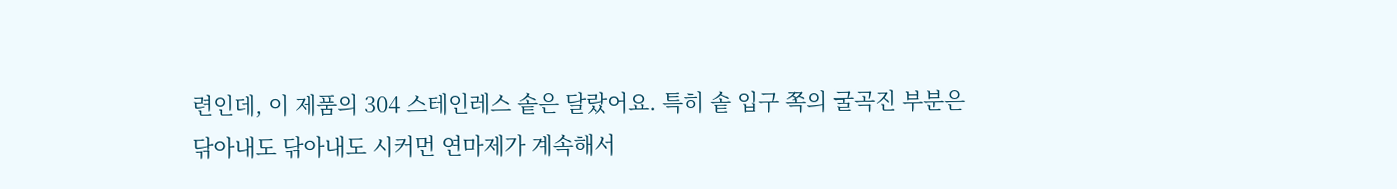련인데, 이 제품의 304 스테인레스 솥은 달랐어요. 특히 솥 입구 쪽의 굴곡진 부분은 닦아내도 닦아내도 시커먼 연마제가 계속해서